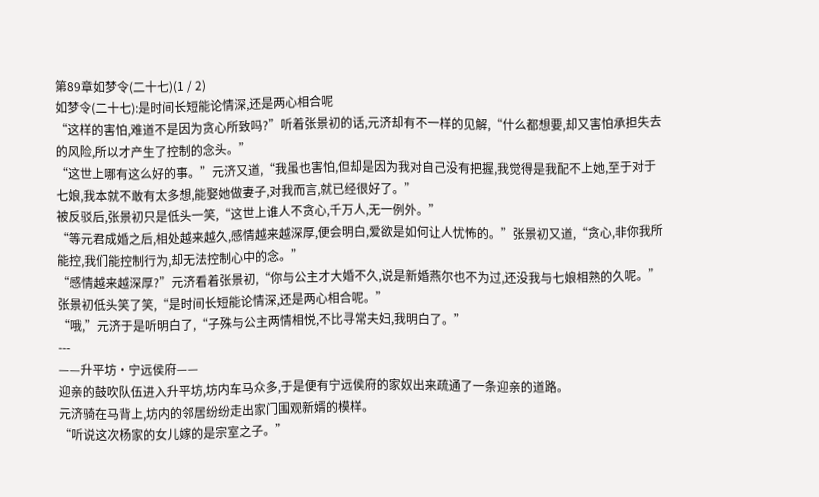第89章如梦令(二十七)(1 / 2)
如梦令(二十七):是时间长短能论情深,还是两心相合呢
“这样的害怕,难道不是因为贪心所致吗?”听着张景初的话,元济却有不一样的见解,“什么都想要,却又害怕承担失去的风险,所以才产生了控制的念头。”
“这世上哪有这么好的事。”元济又道,“我虽也害怕,但却是因为我对自己没有把握,我觉得是我配不上她,至于对于七娘,我本就不敢有太多想,能娶她做妻子,对我而言,就已经很好了。”
被反驳后,张景初只是低头一笑,“这世上谁人不贪心,千万人,无一例外。”
“等元君成婚之后,相处越来越久,感情越来越深厚,便会明白,爱欲是如何让人忧怖的。”张景初又道,“贪心,非你我所能控,我们能控制行为,却无法控制心中的念。”
“感情越来越深厚?”元济看着张景初,“你与公主才大婚不久,说是新婚燕尔也不为过,还没我与七娘相熟的久呢。”
张景初低头笑了笑,“是时间长短能论情深,还是两心相合呢。”
“哦,”元济于是听明白了,“子殊与公主两情相悦,不比寻常夫妇,我明白了。”
---
——升平坊·宁远侯府——
迎亲的鼓吹队伍进入升平坊,坊内车马众多,于是便有宁远侯府的家奴出来疏通了一条迎亲的道路。
元济骑在马背上,坊内的邻居纷纷走出家门围观新婿的模样。
“听说这次杨家的女儿嫁的是宗室之子。”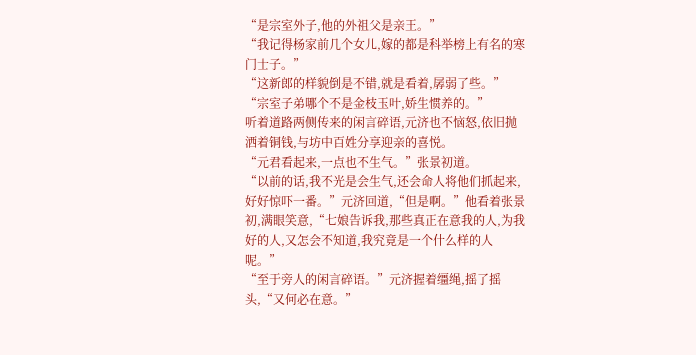“是宗室外子,他的外祖父是亲王。”
“我记得杨家前几个女儿,嫁的都是科举榜上有名的寒门士子。”
“这新郎的样貌倒是不错,就是看着,孱弱了些。”
“宗室子弟哪个不是金枝玉叶,娇生惯养的。”
听着道路两侧传来的闲言碎语,元济也不恼怒,依旧抛洒着铜钱,与坊中百姓分享迎亲的喜悦。
“元君看起来,一点也不生气。”张景初道。
“以前的话,我不光是会生气,还会命人将他们抓起来,好好惊吓一番。”元济回道,“但是啊。”他看着张景初,满眼笑意,“七娘告诉我,那些真正在意我的人,为我好的人,又怎会不知道,我究竟是一个什么样的人呢。”
“至于旁人的闲言碎语。”元济握着缰绳,摇了摇头,“又何必在意。”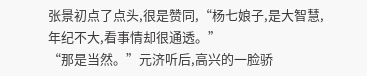张景初点了点头,很是赞同,“杨七娘子,是大智慧,年纪不大,看事情却很通透。”
“那是当然。”元济听后,高兴的一脸骄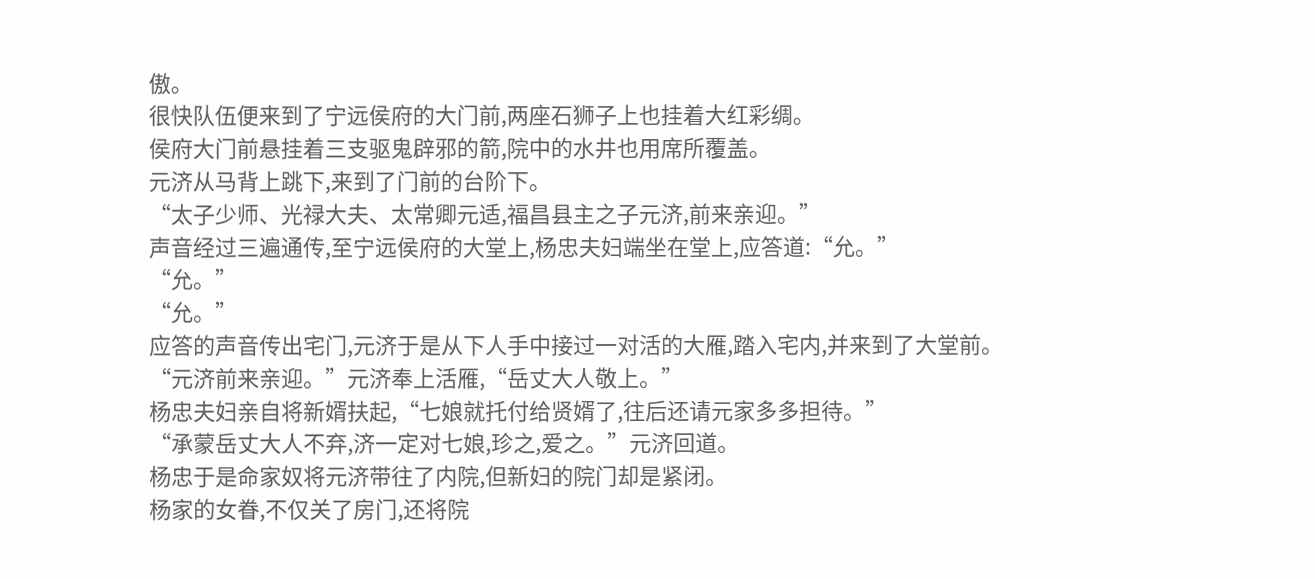傲。
很快队伍便来到了宁远侯府的大门前,两座石狮子上也挂着大红彩绸。
侯府大门前悬挂着三支驱鬼辟邪的箭,院中的水井也用席所覆盖。
元济从马背上跳下,来到了门前的台阶下。
“太子少师、光禄大夫、太常卿元适,福昌县主之子元济,前来亲迎。”
声音经过三遍通传,至宁远侯府的大堂上,杨忠夫妇端坐在堂上,应答道:“允。”
“允。”
“允。”
应答的声音传出宅门,元济于是从下人手中接过一对活的大雁,踏入宅内,并来到了大堂前。
“元济前来亲迎。”元济奉上活雁,“岳丈大人敬上。”
杨忠夫妇亲自将新婿扶起,“七娘就托付给贤婿了,往后还请元家多多担待。”
“承蒙岳丈大人不弃,济一定对七娘,珍之,爱之。”元济回道。
杨忠于是命家奴将元济带往了内院,但新妇的院门却是紧闭。
杨家的女眷,不仅关了房门,还将院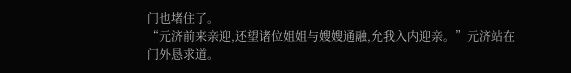门也堵住了。
“元济前来亲迎,还望诸位姐姐与嫂嫂通融,允我入内迎亲。”元济站在门外恳求道。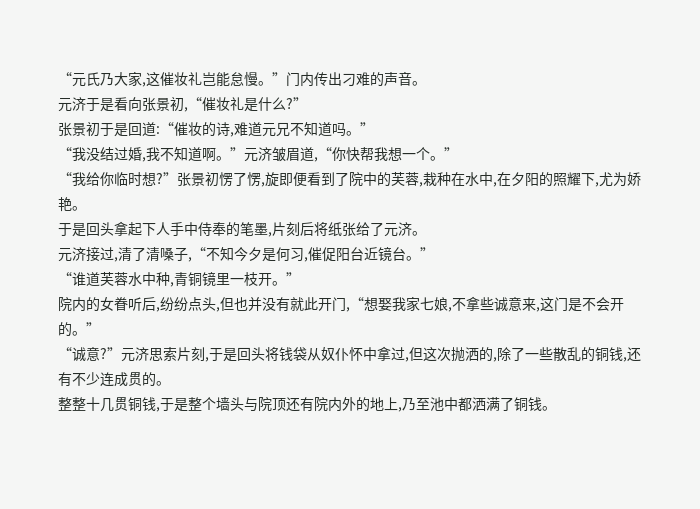“元氏乃大家,这催妆礼岂能怠慢。”门内传出刁难的声音。
元济于是看向张景初,“催妆礼是什么?”
张景初于是回道:“催妆的诗,难道元兄不知道吗。”
“我没结过婚,我不知道啊。”元济皱眉道,“你快帮我想一个。”
“我给你临时想?”张景初愣了愣,旋即便看到了院中的芙蓉,栽种在水中,在夕阳的照耀下,尤为娇艳。
于是回头拿起下人手中侍奉的笔墨,片刻后将纸张给了元济。
元济接过,清了清嗓子,“不知今夕是何习,催促阳台近镜台。”
“谁道芙蓉水中种,青铜镜里一枝开。”
院内的女眷听后,纷纷点头,但也并没有就此开门,“想娶我家七娘,不拿些诚意来,这门是不会开的。”
“诚意?”元济思索片刻,于是回头将钱袋从奴仆怀中拿过,但这次抛洒的,除了一些散乱的铜钱,还有不少连成贯的。
整整十几贯铜钱,于是整个墙头与院顶还有院内外的地上,乃至池中都洒满了铜钱。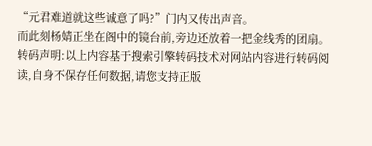“元君难道就这些诚意了吗?”门内又传出声音。
而此刻杨婧正坐在阁中的镜台前,旁边还放着一把金线秀的团扇。
转码声明:以上内容基于搜索引擎转码技术对网站内容进行转码阅读,自身不保存任何数据,请您支持正版